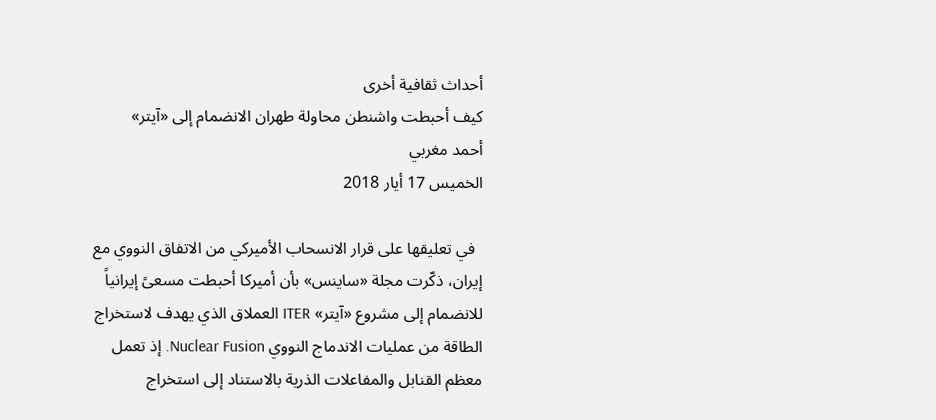أحداث ثقافية أخرى
كيف أحبطت واشنطن محاولة طهران الانضمام إلى «آيتر»
أحمد مغربي
الخميس 17 أيار 2018

  في تعليقها على قرار الانسحاب الأميركي من الاتفاق النووي مع إيران، ذكّرت مجلة «ساينس» بأن أميركا أحبطت مسعىً إيرانياً للانضمام إلى مشروع «آيتر» ITER العملاق الذي يهدف لاستخراج الطاقة من عمليات الاندماج النووي Nuclear Fusion. إذ تعمل معظم القنابل والمفاعلات الذرية بالاستناد إلى استخراج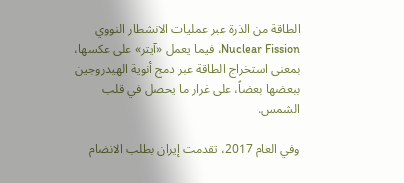الطاقة من الذرة عبر عمليات الانشطار النووي Nuclear Fission، فيما يعمل «آيتر» على عكسها، بمعنى استخراج الطاقة عبر دمج أنوية الهيدروجين ببعضها بعضاً، على غرار ما يحصل في قلب الشمس.

وفي العام 2017، تقدمت إيران بطلب الانضام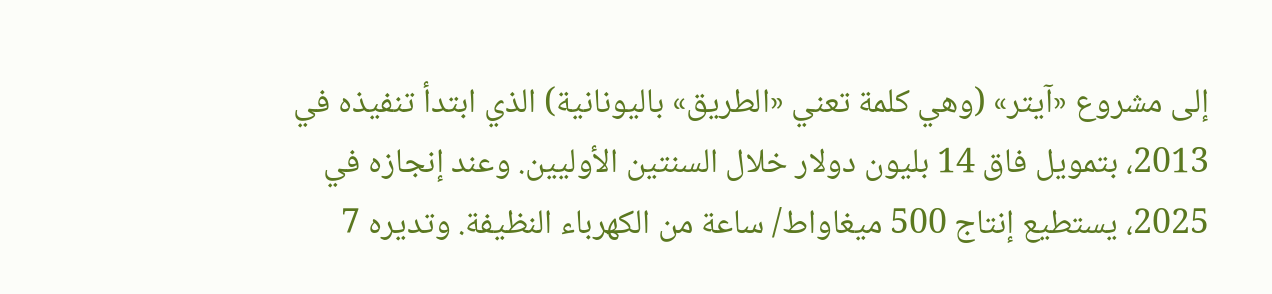إلى مشروع «آيتر» (وهي كلمة تعني «الطريق» باليونانية) الذي ابتدأ تنفيذه في 2013، بتمويل فاق 14 بليون دولار خلال السنتين الأوليين. وعند إنجازه في 2025، يستطيع إنتاج 500 ميغاواط/ ساعة من الكهرباء النظيفة. وتديره 7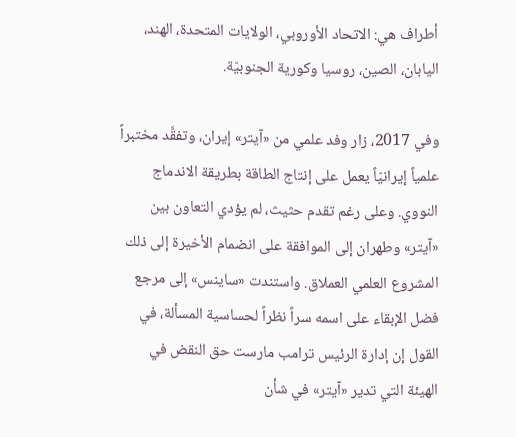أطراف هي: الاتحاد الأوروبي، الولايات المتحدة، الهند، اليابان، الصين، روسيا وكورية الجنوبيّة.

وفي 2017، زار وفد علمي من «آيتر» إيران، وتفقَّد مختبراً علمياً إيرانيّاً يعمل على إنتاج الطاقة بطريقة الاندماج النووي. وعلى رغم تقدم حثيث، لم يؤدي التعاون بين «آيتر» وطهران إلى الموافقة على انضمام الأخيرة إلى ذلك المشروع العلمي العملاق. واستندت «ساينس» إلى مرجع فضل الإبقاء على اسمه سراً نظراً لحساسية المسألة، في القول إن إدارة الرئيس ترامب مارست حق النقض في الهيئة التي تدير «آيتر» في شأن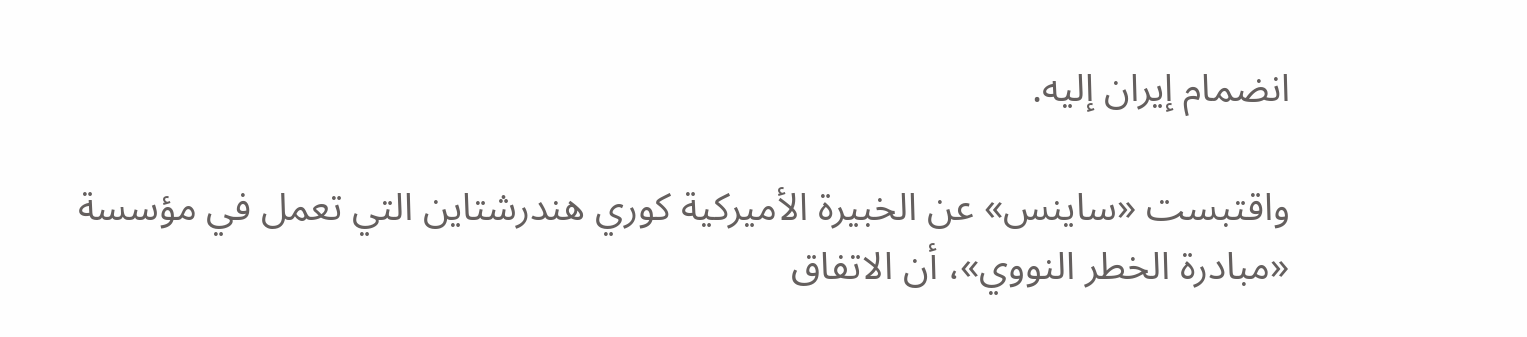انضمام إيران إليه.

واقتبست «ساينس» عن الخبيرة الأميركية كوري هندرشتاين التي تعمل في مؤسسة «مبادرة الخطر النووي»، أن الاتفاق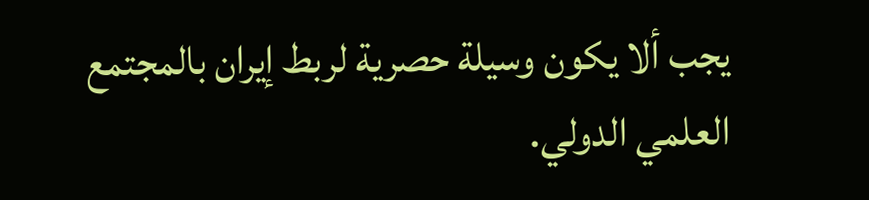يجب ألا يكون وسيلة حصرية لربط إيران بالمجتمع العلمي الدولي.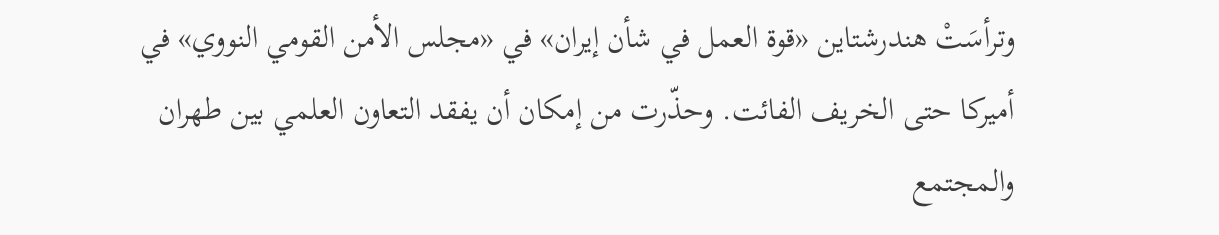وترأسَتْ هندرشتاين «قوة العمل في شأن إيران» في «مجلس الأمن القومي النووي» في أميركا حتى الخريف الفائت. وحذّرت من إمكان أن يفقد التعاون العلمي بين طهران والمجتمع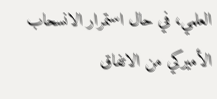العلمي، في حال استمرار الانسحاب الأميركي من الاتفاق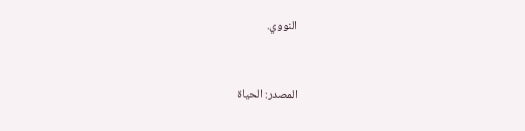النووي.


المصدر: الحياة